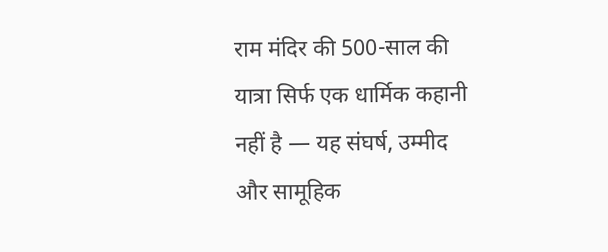राम मंदिर की 500-साल की यात्रा सिर्फ एक धार्मिक कहानी नहीं है — यह संघर्ष, उम्मीद और सामूहिक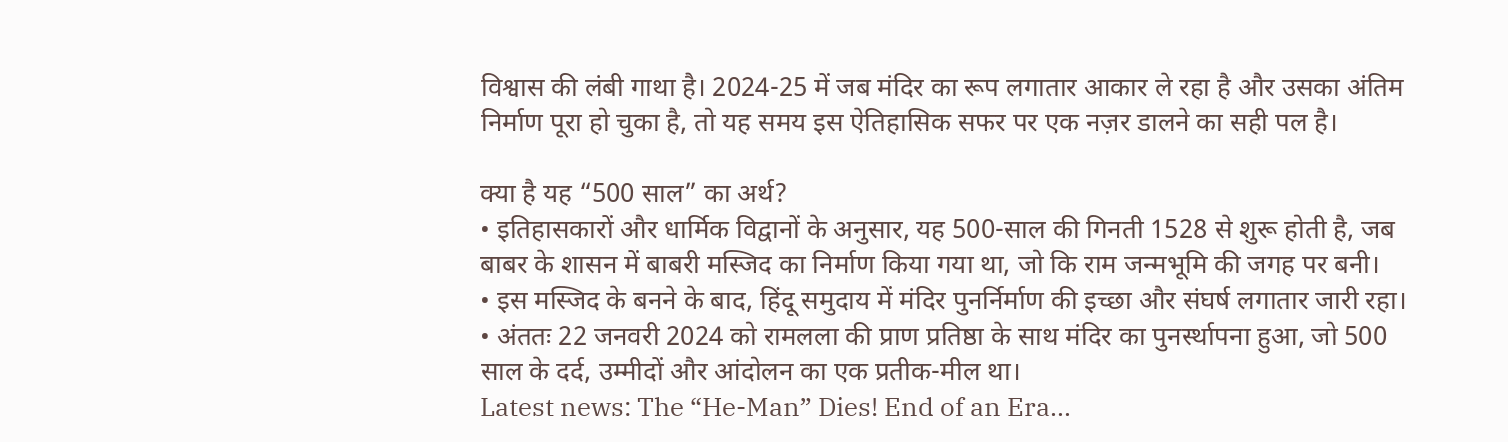विश्वास की लंबी गाथा है। 2024-25 में जब मंदिर का रूप लगातार आकार ले रहा है और उसका अंतिम निर्माण पूरा हो चुका है, तो यह समय इस ऐतिहासिक सफर पर एक नज़र डालने का सही पल है।

क्या है यह “500 साल” का अर्थ?
• इतिहासकारों और धार्मिक विद्वानों के अनुसार, यह 500-साल की गिनती 1528 से शुरू होती है, जब बाबर के शासन में बाबरी मस्जिद का निर्माण किया गया था, जो कि राम जन्मभूमि की जगह पर बनी।
• इस मस्जिद के बनने के बाद, हिंदू समुदाय में मंदिर पुनर्निर्माण की इच्छा और संघर्ष लगातार जारी रहा।
• अंततः 22 जनवरी 2024 को रामलला की प्राण प्रतिष्ठा के साथ मंदिर का पुनर्स्थापना हुआ, जो 500 साल के दर्द, उम्मीदों और आंदोलन का एक प्रतीक-मील था।
Latest news: The “He-Man” Dies! End of an Era…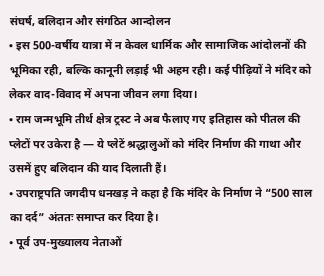संघर्ष, बलिदान और संगठित आन्दोलन
• इस 500-वर्षीय यात्रा में न केवल धार्मिक और सामाजिक आंदोलनों की भूमिका रही, बल्कि कानूनी लड़ाई भी अहम रही। कई पीढ़ियों ने मंदिर को लेकर वाद-विवाद में अपना जीवन लगा दिया।
• राम जन्मभूमि तीर्थ क्षेत्र ट्रस्ट ने अब फैलाए गए इतिहास को पीतल की प्लेटों पर उकेरा है — ये प्लेटें श्रद्धालुओं को मंदिर निर्माण की गाथा और उसमें हुए बलिदान की याद दिलाती हैं।
• उपराष्ट्रपति जगदीप धनखड़ ने कहा है कि मंदिर के निर्माण ने “500 साल का दर्द” अंततः समाप्त कर दिया है।
• पूर्व उप-मुख्यालय नेताओं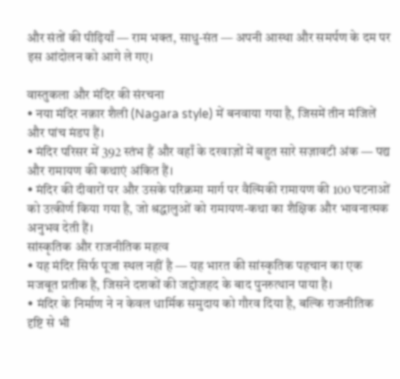और संतों की पीढ़ियाँ — राम भक्त, साधु-संत — अपनी आस्था और समर्पण के दम पर इस आंदोलन को आगे ले गए।

वास्तुकला और मंदिर की संरचना
• नया मंदिर नक़ार शैली (Nagara style) में बनवाया गया है, जिसमें तीन मंजिलें और पांच मंडप हैं।
• मंदिर परिसर में 392 स्तंभ हैं और वहाँ के दरवाज़ों में बहुत सारे सज़ावटी अंक — पद्य और रामायण की कथाएं अंकित हैं।
• मंदिर की दीवारों पर और उसके परिक्रमा मार्ग पर वैल्मिकी रामायण की 100 घटनाओं को उत्कीर्ण किया गया है, जो श्रद्धालुओं को रामायण-कथा का शैक्षिक और भावनात्मक अनुभव देती हैं।
सांस्कृतिक और राजनीतिक महत्व
• यह मंदिर सिर्फ पूजा स्थल नहीं है — यह भारत की सांस्कृतिक पहचान का एक मजबूत प्रतीक है, जिसने दशकों की जद्दोजहद के बाद पुनरुत्थान पाया है।
• मंदिर के निर्माण ने न केवल धार्मिक समुदाय को गौरव दिया है, बल्कि राजनीतिक दृष्टि से भी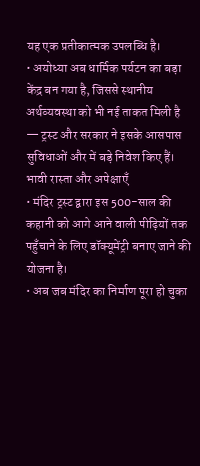यह एक प्रतीकात्मक उपलब्धि है।
• अयोध्या अब धार्मिक पर्यटन का बड़ा केंद्र बन गया है, जिससे स्थानीय अर्थव्यवस्था को भी नई ताकत मिली है — ट्रस्ट और सरकार ने इसके आसपास सुविधाओं और में बड़े निवेश किए हैं।
भावी रास्ता और अपेक्षाएँ
• मंदिर ट्रस्ट द्वारा इस 500-साल की कहानी को आगे आने वाली पीढ़ियों तक पहुँचाने के लिए डॉक्यूमेंट्री बनाए जाने की योजना है।
• अब जब मंदिर का निर्माण पूरा हो चुका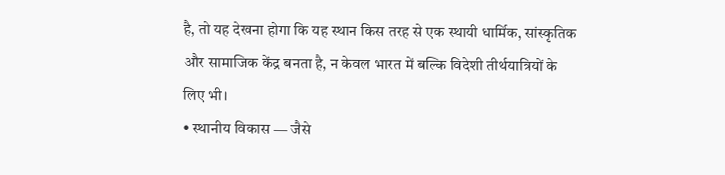है, तो यह देखना होगा कि यह स्थान किस तरह से एक स्थायी धार्मिक, सांस्कृतिक और सामाजिक केंद्र बनता है, न केवल भारत में बल्कि विदेशी तीर्थयात्रियों के लिए भी।
• स्थानीय विकास — जैसे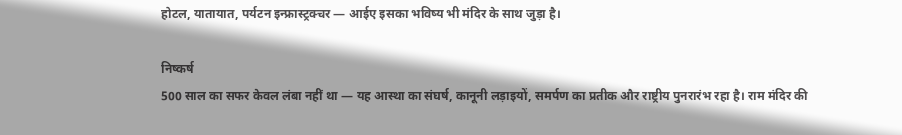होटल, यातायात, पर्यटन इन्फ्रास्ट्रक्चर — आईए इसका भविष्य भी मंदिर के साथ जुड़ा है।

निष्कर्ष
500 साल का सफर केवल लंबा नहीं था — यह आस्था का संघर्ष, कानूनी लड़ाइयों, समर्पण का प्रतीक और राष्ट्रीय पुनरारंभ रहा है। राम मंदिर की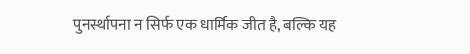पुनर्स्थापना न सिर्फ एक धार्मिक जीत है, बल्कि यह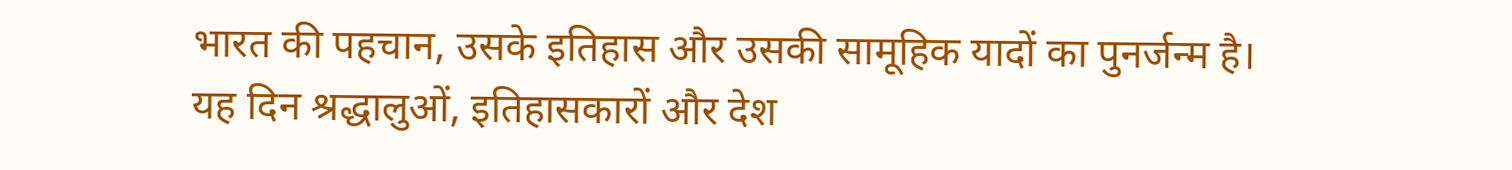भारत की पहचान, उसके इतिहास और उसकी सामूहिक यादों का पुनर्जन्म है।
यह दिन श्रद्धालुओं, इतिहासकारों और देश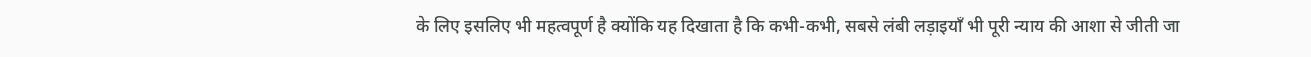के लिए इसलिए भी महत्वपूर्ण है क्योंकि यह दिखाता है कि कभी-कभी, सबसे लंबी लड़ाइयाँ भी पूरी न्याय की आशा से जीती जा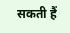सकती हैं